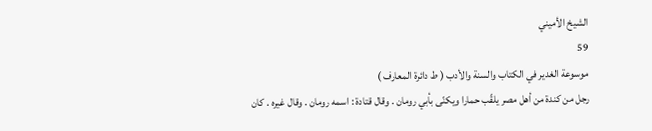الشيخ الأميني
59
موسوعة الغدير في الكتاب والسنة والأدب ( ط دائرة المعارف )
رجل من كندة من أهل مصر يلقّب حمارا ويكنّى بأبي رومان . وقال قتادة : اسمه رومان . وقال غيره . كان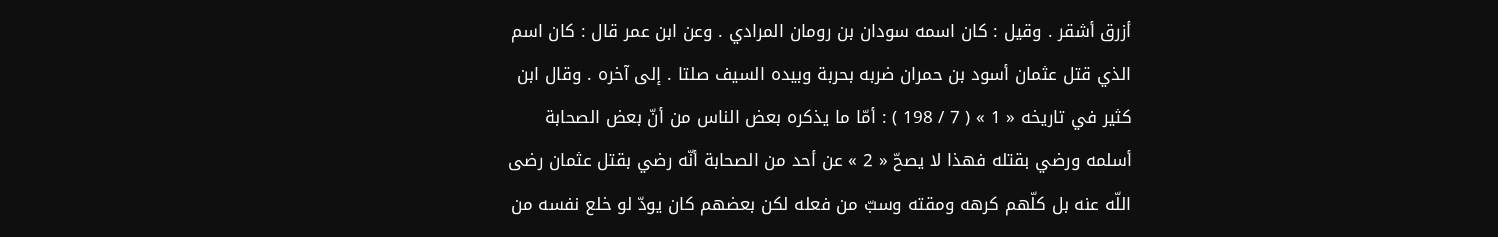أزرق أشقر . وقيل : كان اسمه سودان بن رومان المرادي . وعن ابن عمر قال : كان اسم الذي قتل عثمان أسود بن حمران ضربه بحربة وبيده السيف صلتا . إلى آخره . وقال ابن كثير في تاريخه « 1 » ( 7 / 198 ) : أمّا ما يذكره بعض الناس من أنّ بعض الصحابة أسلمه ورضي بقتله فهذا لا يصحّ « 2 » عن أحد من الصحابة أنّه رضي بقتل عثمان رضى اللّه عنه بل كلّهم كرهه ومقته وسبّ من فعله لكن بعضهم كان يودّ لو خلع نفسه من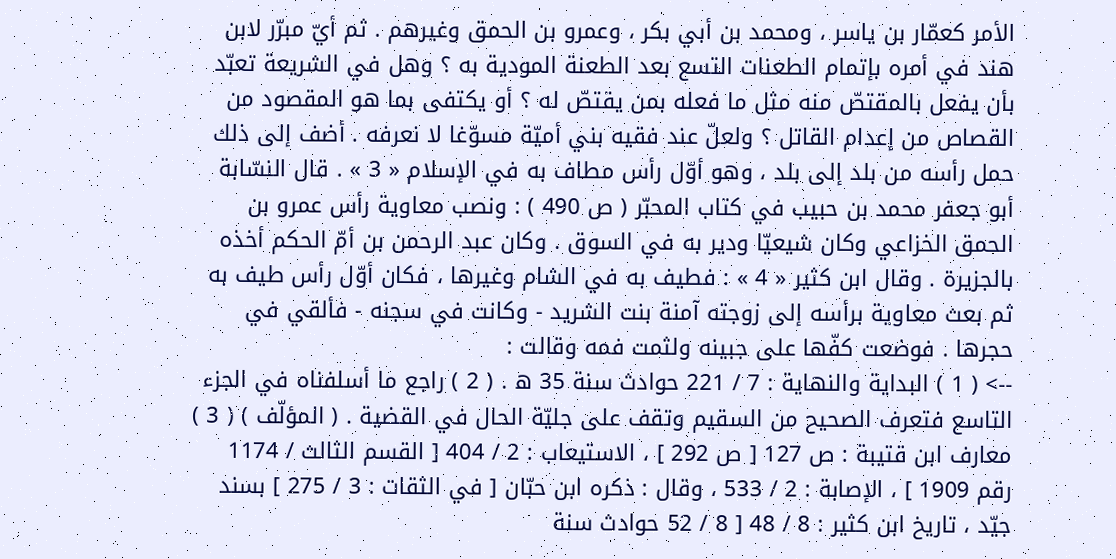الأمر كعمّار بن ياسر ، ومحمد بن أبي بكر ، وعمرو بن الحمق وغيرهم . ثم أيّ مبرّر لابن هند في أمره بإتمام الطعنات التسع بعد الطعنة المودية به ؟ وهل في الشريعة تعبّد بأن يفعل بالمقتصّ منه مثل ما فعله بمن يقتصّ له ؟ أو يكتفى بما هو المقصود من القصاص من إعدام القاتل ؟ ولعلّ عند فقيه بني أميّة مسوّغا لا نعرفه . أضف إلى ذلك حمل رأسه من بلد إلى بلد ، وهو أوّل رأس مطاف به في الإسلام « 3 » . قال النسّابة أبو جعفر محمد بن حبيب في كتاب المحبّر ( ص 490 ) : ونصب معاوية رأس عمرو بن الحمق الخزاعي وكان شيعيّا ودير به في السوق . وكان عبد الرحمن بن أمّ الحكم أخذه بالجزيرة . وقال ابن كثير « 4 » : فطيف به في الشام وغيرها ، فكان أوّل رأس طيف به ثم بعث معاوية برأسه إلى زوجته آمنة بنت الشريد - وكانت في سجنه - فألقي في حجرها . فوضعت كفّها على جبينه ولثمت فمه وقالت :
--> ( 1 ) البداية والنهاية : 7 / 221 حوادث سنة 35 ه . ( 2 ) راجع ما أسلفناه في الجزء التاسع فتعرف الصحيح من السقيم وتقف على جليّة الحال في القضية . ( المؤلّف ) ( 3 ) معارف ابن قتيبة : ص 127 [ ص 292 ] ، الاستيعاب : 2 / 404 [ القسم الثالث / 1174 رقم 1909 ] ، الإصابة : 2 / 533 ، وقال : ذكره ابن حبّان [ في الثقات : 3 / 275 ] بسند جيّد ، تاريخ ابن كثير : 8 / 48 [ 8 / 52 حوادث سنة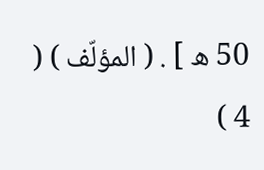50 ه ] . ( المؤلّف ) ( 4 )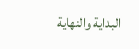البداية والنهاية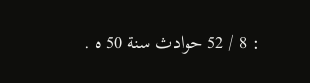: 8 / 52 حوادث سنة 50 ه .